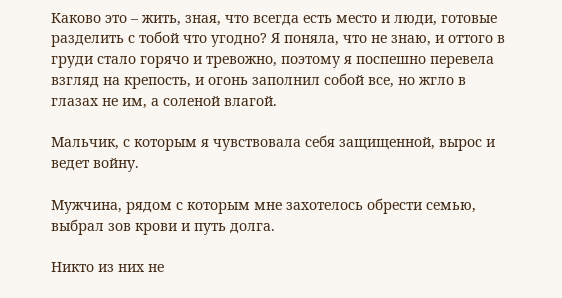Каково это – жить, зная, что всегда есть место и люди, готовые разделить с тобой что угодно? Я поняла, что не знаю, и оттого в груди стало горячо и тревожно, поэтому я поспешно перевела взгляд на крепость, и огонь заполнил собой все, но жгло в глазах не им, а соленой влагой.

Мальчик, с которым я чувствовала себя защищенной, вырос и ведет войну.

Мужчина, рядом с которым мне захотелось обрести семью, выбрал зов крови и путь долга.

Никто из них не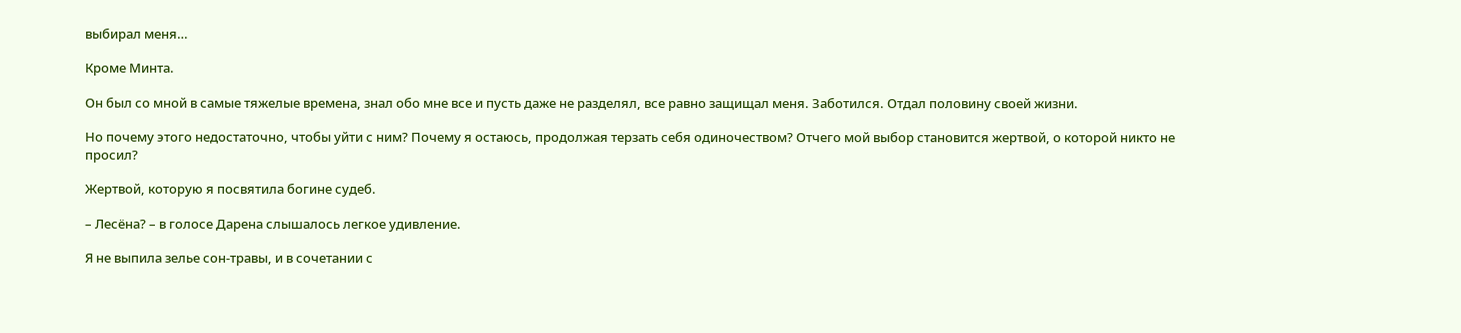выбирал меня…

Кроме Минта.

Он был со мной в самые тяжелые времена, знал обо мне все и пусть даже не разделял, все равно защищал меня. Заботился. Отдал половину своей жизни.

Но почему этого недостаточно, чтобы уйти с ним? Почему я остаюсь, продолжая терзать себя одиночеством? Отчего мой выбор становится жертвой, о которой никто не просил?

Жертвой, которую я посвятила богине судеб.

– Лесёна? – в голосе Дарена слышалось легкое удивление.

Я не выпила зелье сон-травы, и в сочетании с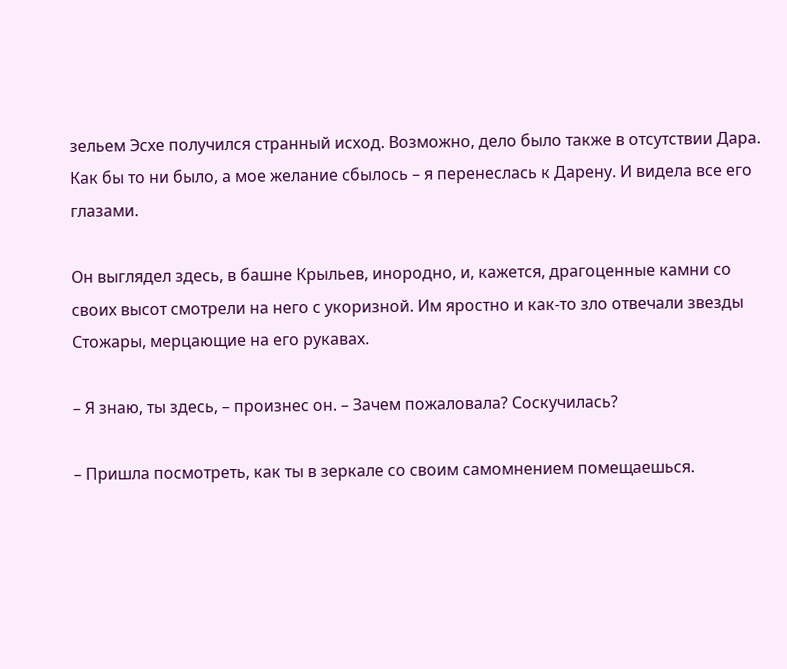зельем Эсхе получился странный исход. Возможно, дело было также в отсутствии Дара. Как бы то ни было, а мое желание сбылось – я перенеслась к Дарену. И видела все его глазами.

Он выглядел здесь, в башне Крыльев, инородно, и, кажется, драгоценные камни со своих высот смотрели на него с укоризной. Им яростно и как-то зло отвечали звезды Стожары, мерцающие на его рукавах.

– Я знаю, ты здесь, – произнес он. – Зачем пожаловала? Соскучилась?

– Пришла посмотреть, как ты в зеркале со своим самомнением помещаешься.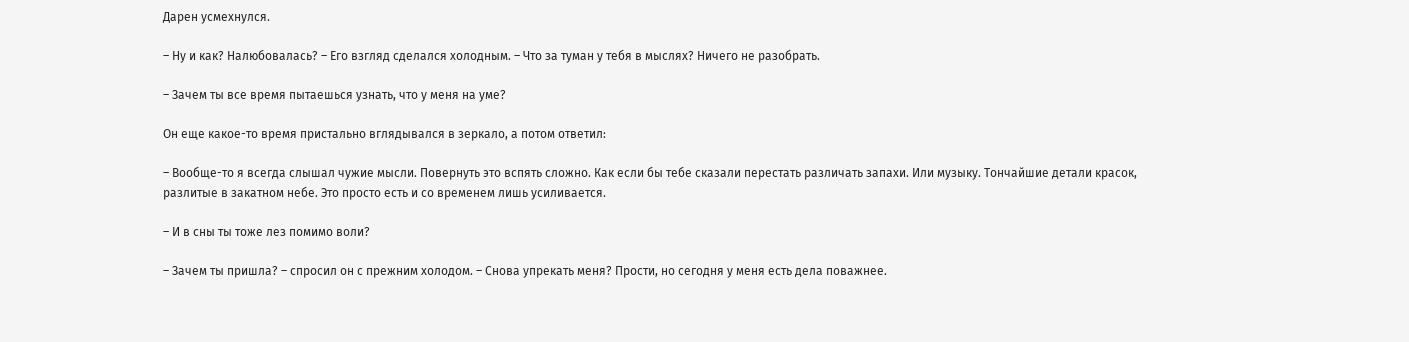Дарен усмехнулся.

– Ну и как? Налюбовалась? – Его взгляд сделался холодным. – Что за туман у тебя в мыслях? Ничего не разобрать.

– Зачем ты все время пытаешься узнать, что у меня на уме?

Он еще какое-то время пристально вглядывался в зеркало, а потом ответил:

– Вообще-то я всегда слышал чужие мысли. Повернуть это вспять сложно. Как если бы тебе сказали перестать различать запахи. Или музыку. Тончайшие детали красок, разлитые в закатном небе. Это просто есть и со временем лишь усиливается.

– И в сны ты тоже лез помимо воли?

– Зачем ты пришла? – спросил он с прежним холодом. – Снова упрекать меня? Прости, но сегодня у меня есть дела поважнее.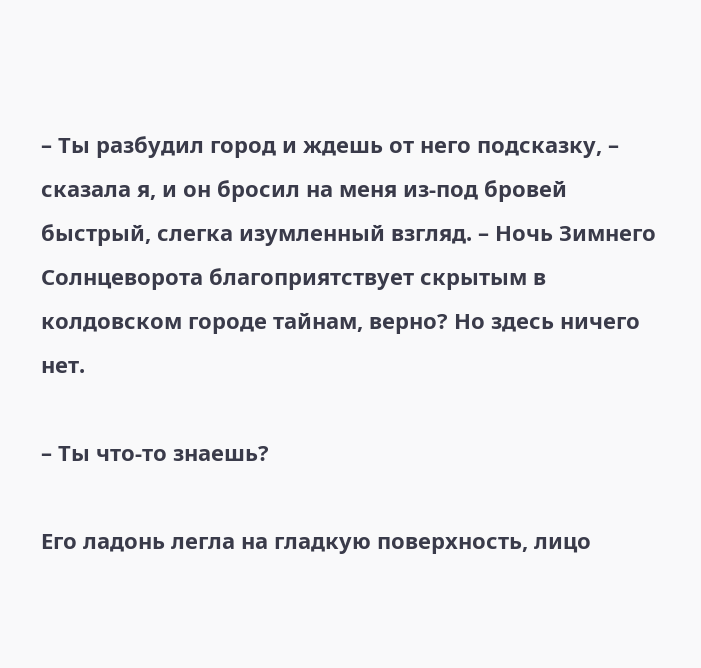– Ты разбудил город и ждешь от него подсказку, – сказала я, и он бросил на меня из-под бровей быстрый, слегка изумленный взгляд. – Ночь Зимнего Солнцеворота благоприятствует скрытым в колдовском городе тайнам, верно? Но здесь ничего нет.

– Ты что-то знаешь?

Его ладонь легла на гладкую поверхность, лицо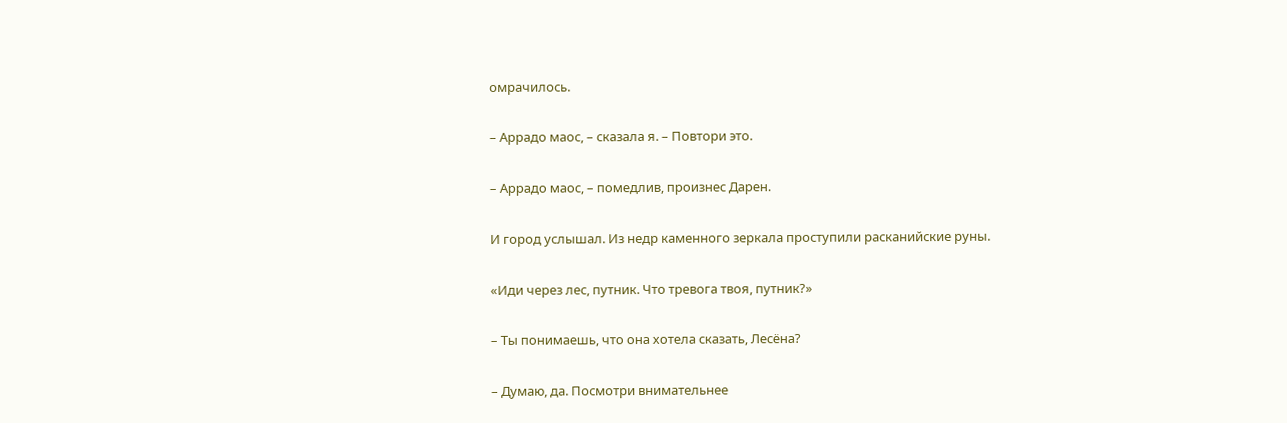омрачилось.

– Аррадо маос, – сказала я. – Повтори это.

– Аррадо маос, – помедлив, произнес Дарен.

И город услышал. Из недр каменного зеркала проступили расканийские руны.

«Иди через лес, путник. Что тревога твоя, путник?»

– Ты понимаешь, что она хотела сказать, Лесёна?

– Думаю, да. Посмотри внимательнее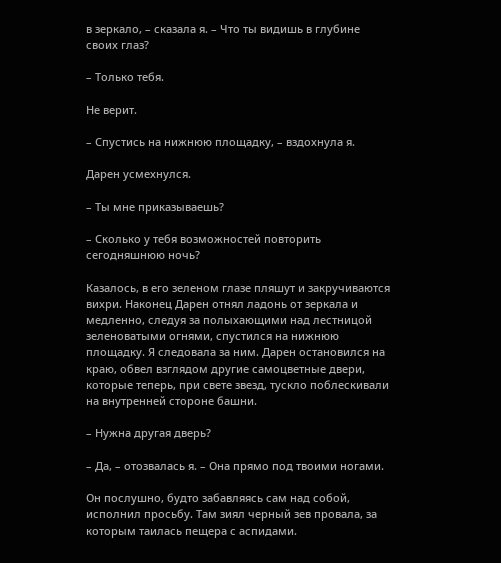в зеркало, – сказала я. – Что ты видишь в глубине своих глаз?

– Только тебя.

Не верит.

– Спустись на нижнюю площадку, – вздохнула я.

Дарен усмехнулся.

– Ты мне приказываешь?

– Сколько у тебя возможностей повторить сегодняшнюю ночь?

Казалось, в его зеленом глазе пляшут и закручиваются вихри. Наконец Дарен отнял ладонь от зеркала и медленно, следуя за полыхающими над лестницой зеленоватыми огнями, спустился на нижнюю площадку. Я следовала за ним. Дарен остановился на краю, обвел взглядом другие самоцветные двери, которые теперь, при свете звезд, тускло поблескивали на внутренней стороне башни.

– Нужна другая дверь?

– Да, – отозвалась я. – Она прямо под твоими ногами.

Он послушно, будто забавляясь сам над собой, исполнил просьбу. Там зиял черный зев провала, за которым таилась пещера с аспидами.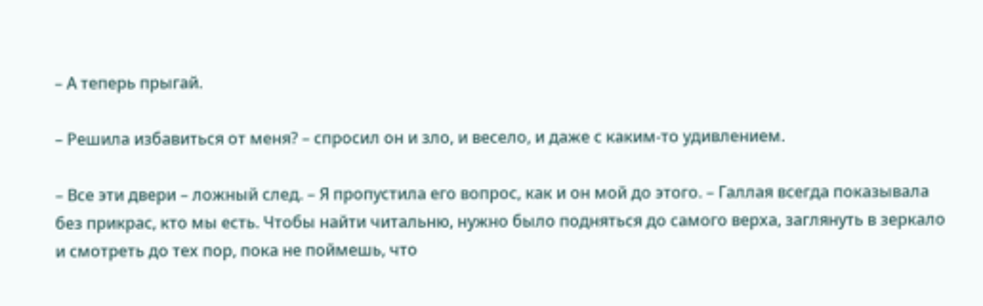– А теперь прыгай.

– Решила избавиться от меня? – спросил он и зло, и весело, и даже с каким-то удивлением.

– Все эти двери – ложный след. – Я пропустила его вопрос, как и он мой до этого. – Галлая всегда показывала без прикрас, кто мы есть. Чтобы найти читальню, нужно было подняться до самого верха, заглянуть в зеркало и смотреть до тех пор, пока не поймешь, что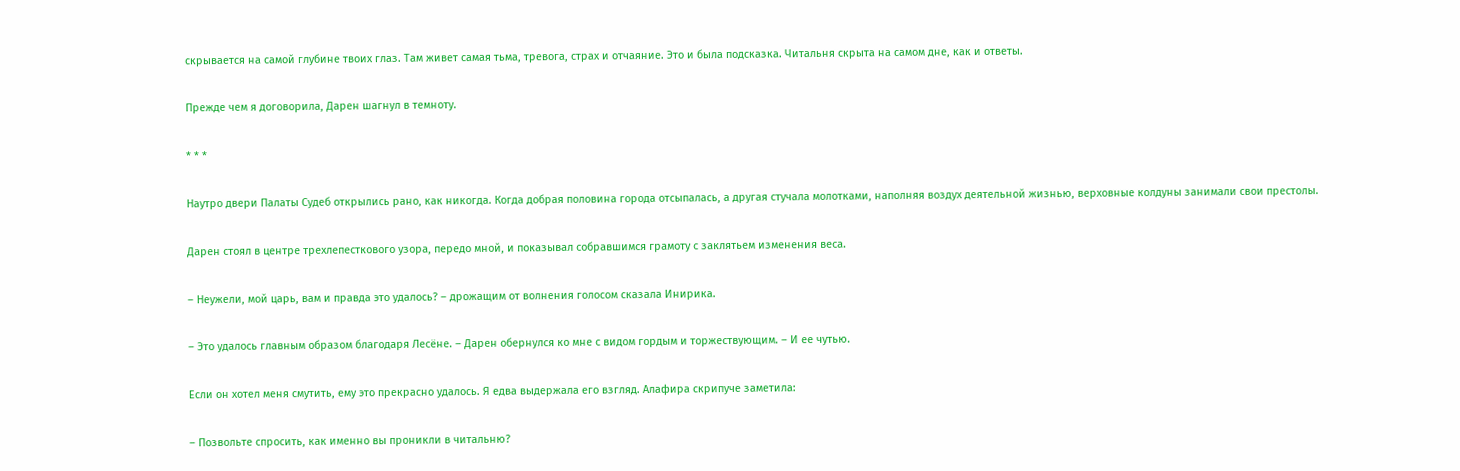скрывается на самой глубине твоих глаз. Там живет самая тьма, тревога, страх и отчаяние. Это и была подсказка. Читальня скрыта на самом дне, как и ответы.

Прежде чем я договорила, Дарен шагнул в темноту.

* * *

Наутро двери Палаты Судеб открылись рано, как никогда. Когда добрая половина города отсыпалась, а другая стучала молотками, наполняя воздух деятельной жизнью, верховные колдуны занимали свои престолы.

Дарен стоял в центре трехлепесткового узора, передо мной, и показывал собравшимся грамоту с заклятьем изменения веса.

– Неужели, мой царь, вам и правда это удалось? – дрожащим от волнения голосом сказала Инирика.

– Это удалось главным образом благодаря Лесёне. – Дарен обернулся ко мне с видом гордым и торжествующим. – И ее чутью.

Если он хотел меня смутить, ему это прекрасно удалось. Я едва выдержала его взгляд. Алафира скрипуче заметила:

– Позвольте спросить, как именно вы проникли в читальню?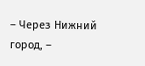– Через Нижний город, –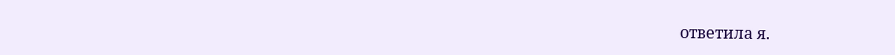ответила я.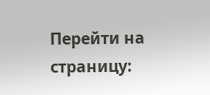Перейти на страницу: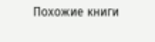Похожие книги